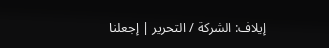إيلاف: الشركة / التحرير | إجعلنا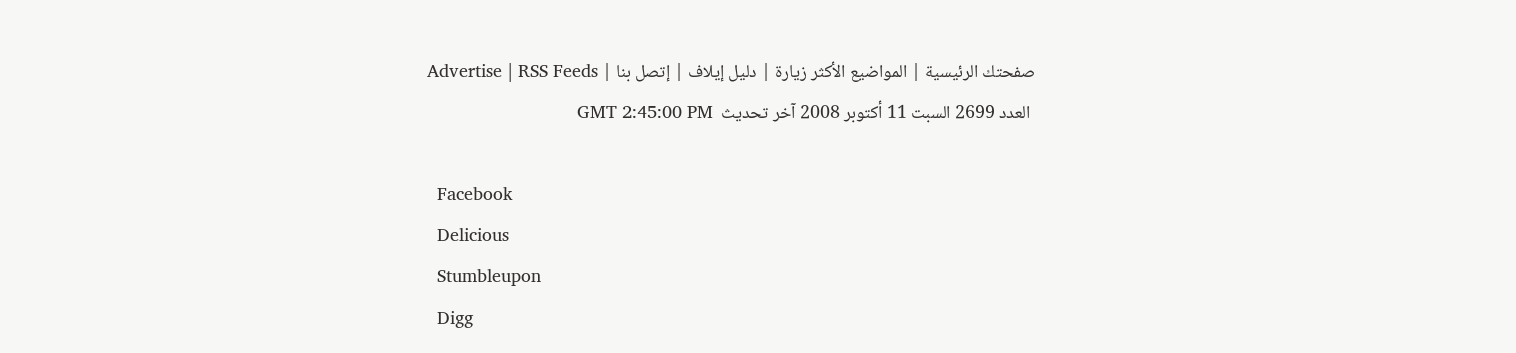صفحتك الرئيسية | المواضيع الأكثر زيارة | دليل إيلاف | إتصل بنا | Advertise | RSS Feeds
 العدد 2699 السبت 11 أكتوبر 2008 آخر تحديث  GMT 2:45:00 PM

  Facebook
  Delicious
  Stumbleupon
  Digg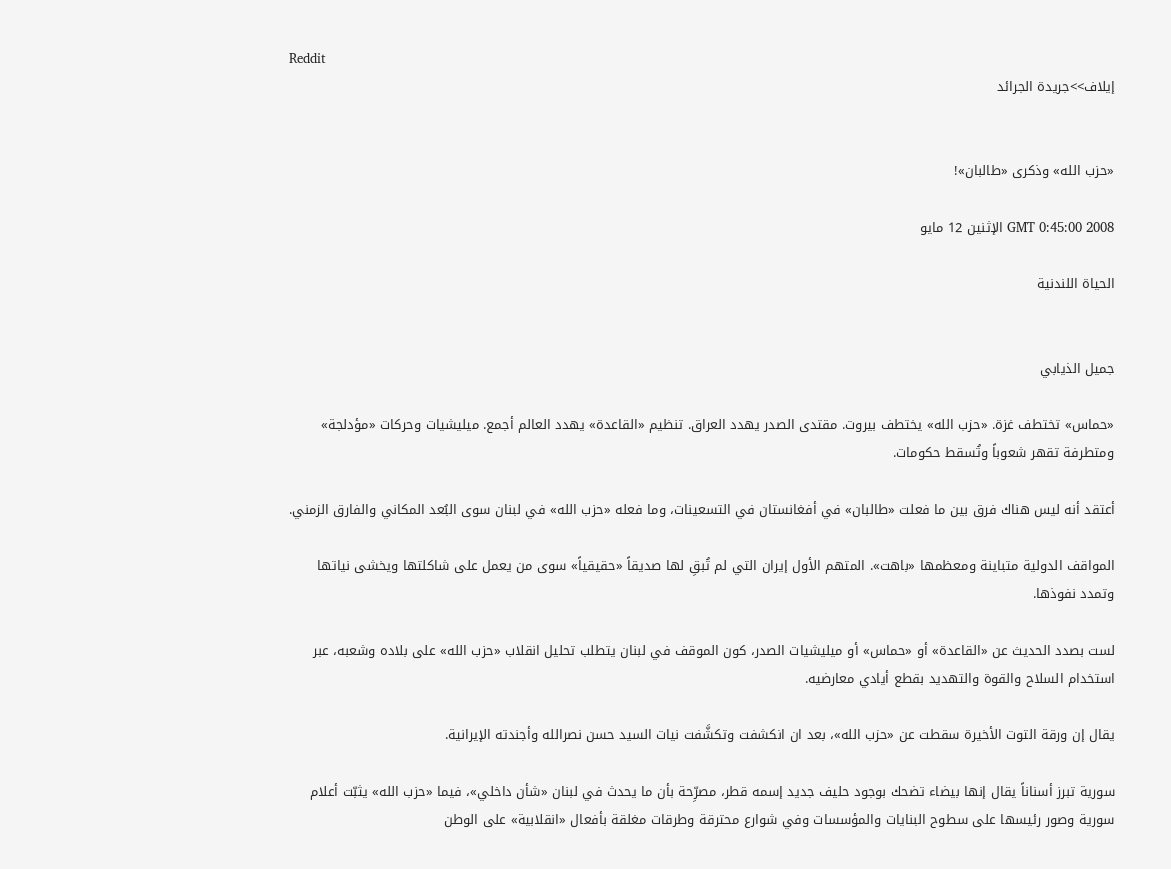Reddit
إيلاف>>جريدة الجرائد


«حزب الله» وذكرى «طالبان»!

GMT 0:45:00 2008 الإثنين 12 مايو

الحياة اللندنية


جميل الذيابي

«حماس» تختطف غزة. «حزب الله» يختطف بيروت. مقتدى الصدر يهدد العراق. تنظيم «القاعدة» يهدد العالم أجمع. ميليشيات وحركات «مؤدلجة» ومتطرفة تقهر شعوباً وتُسقط حكومات.

أعتقد أنه ليس هناك فرق بين ما فعلت «طالبان» في أفغانستان في التسعينات، وما فعله «حزب الله» في لبنان سوى البُعد المكاني والفارق الزمني.

المواقف الدولية متباينة ومعظمها «باهت». المتهم الأول إيران التي لم تُبقِ لها صديقاً «حقيقياً» سوى من يعمل على شاكلتها ويخشى نياتها وتمدد نفوذها.

لست بصدد الحديث عن «القاعدة» أو «حماس» أو ميليشيات الصدر، كون الموقف في لبنان يتطلب تحليل انقلاب «حزب الله» على بلاده وشعبه، عبر استخدام السلاح والقوة والتهديد بقطع أيادي معارضيه.

يقال إن ورقة التوت الأخيرة سقطت عن «حزب الله»، بعد ان انكشفت وتكشَّفت نيات السيد حسن نصرالله وأجندته الإيرانية.

سورية تبرز أسناناً يقال إنها بيضاء تضحك بوجود حليف جديد إسمه قطر، مصرِّحة بأن ما يحدث في لبنان «شأن داخلي»، فيما «حزب الله» يثبّت أعلام سورية وصور رئيسها على سطوح البنايات والمؤسسات وفي شوارع محترقة وطرقات مغلقة بأفعال «انقلابية» على الوطن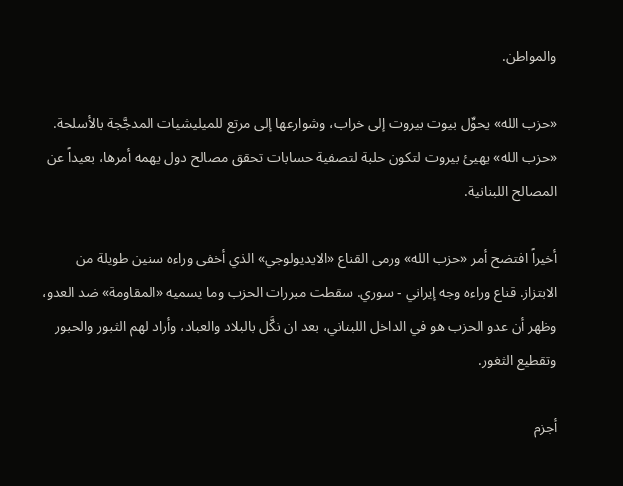والمواطن.

«حزب الله» يحوِّل بيوت بيروت إلى خراب، وشوارعها إلى مرتع للميليشيات المدجَّجة بالأسلحة. «حزب الله» يهيئ بيروت لتكون حلبة لتصفية حسابات تحقق مصالح دول يهمه أمرها، بعيداً عن المصالح اللبنانية.

أخيراً افتضح أمر «حزب الله» ورمى القناع «الايديولوجي» الذي أخفى وراءه سنين طويلة من الابتزاز. قناع وراءه وجه إيراني - سوري. سقطت مبررات الحزب وما يسميه «المقاومة» ضد العدو، وظهر أن عدو الحزب هو في الداخل اللبناني، بعد ان نكَّل بالبلاد والعباد، وأراد لهم الثبور والحبور وتقطيع الثغور.

أجزم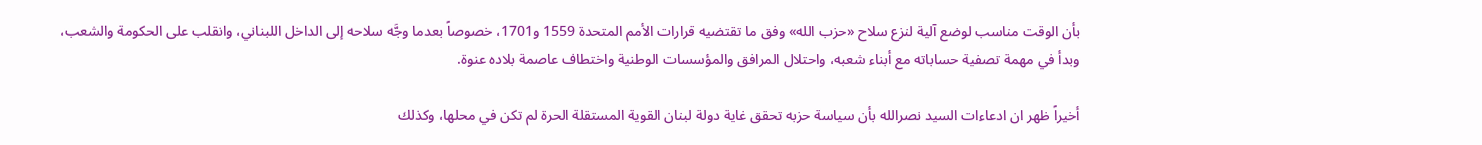بأن الوقت مناسب لوضع آلية لنزع سلاح «حزب الله» وفق ما تقتضيه قرارات الأمم المتحدة 1559 و1701، خصوصاً بعدما وجَّه سلاحه إلى الداخل اللبناني، وانقلب على الحكومة والشعب، وبدأ في مهمة تصفية حساباته مع أبناء شعبه، واحتلال المرافق والمؤسسات الوطنية واختطاف عاصمة بلاده عنوة.

أخيراً ظهر ان ادعاءات السيد نصرالله بأن سياسة حزبه تحقق غاية دولة لبنان القوية المستقلة الحرة لم تكن في محلها، وكذلك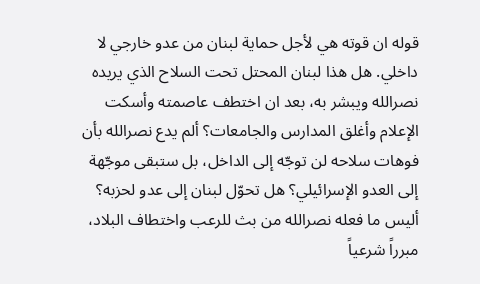قوله ان قوته هي لأجل حماية لبنان من عدو خارجي لا داخلي. هل هذا لبنان المحتل تحت السلاح الذي يريده نصرالله ويبشر به، بعد ان اختطف عاصمته وأسكت الإعلام وأغلق المدارس والجامعات؟ ألم يدع نصرالله بأن فوهات سلاحه لن توجّه إلى الداخل، بل ستبقى موجّهة إلى العدو الإسرائيلي؟ هل تحوّل لبنان إلى عدو لحزبه؟ أليس ما فعله نصرالله من بث للرعب واختطاف البلاد، مبرراً شرعياً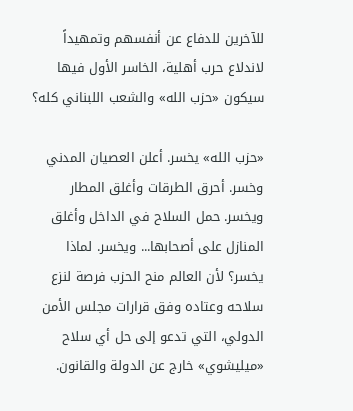للآخرين للدفاع عن أنفسهم وتمهيداً لاندلاع حرب أهلية، الخاسر الأول فيها سيكون «حزب الله» والشعب اللبناني كله؟

«حزب الله» يخسر. أعلن العصيان المدني وخسر. أحرق الطرقات وأغلق المطار ويخسر. حمل السلاح في الداخل وأغلق المنازل على أصحابها... ويخسر. لماذا يخسر؟ لأن العالم منح الحزب فرصة لنزع سلاحه وعتاده وفق قرارات مجلس الأمن الدولي، التي تدعو إلى حل أي سلاح «ميليشوي» خارج عن الدولة والقانون.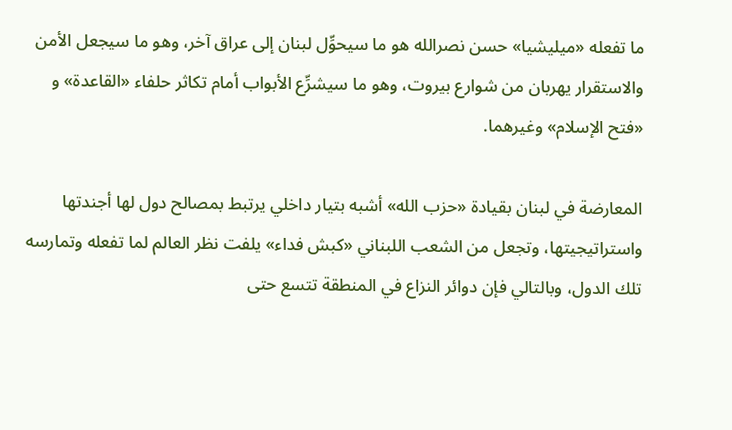ما تفعله «ميليشيا» حسن نصرالله هو ما سيحوِّل لبنان إلى عراق آخر، وهو ما سيجعل الأمن والاستقرار يهربان من شوارع بيروت، وهو ما سيشرِّع الأبواب أمام تكاثر حلفاء «القاعدة» و «فتح الإسلام» وغيرهما.

المعارضة في لبنان بقيادة «حزب الله» أشبه بتيار داخلي يرتبط بمصالح دول لها أجندتها واستراتيجيتها، وتجعل من الشعب اللبناني «كبش فداء» يلفت نظر العالم لما تفعله وتمارسه تلك الدول، وبالتالي فإن دوائر النزاع في المنطقة تتسع حتى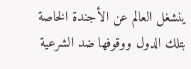ينشغل العالم عن الأجندة الخاصة بتلك الدول ووقوفها ضد الشرعية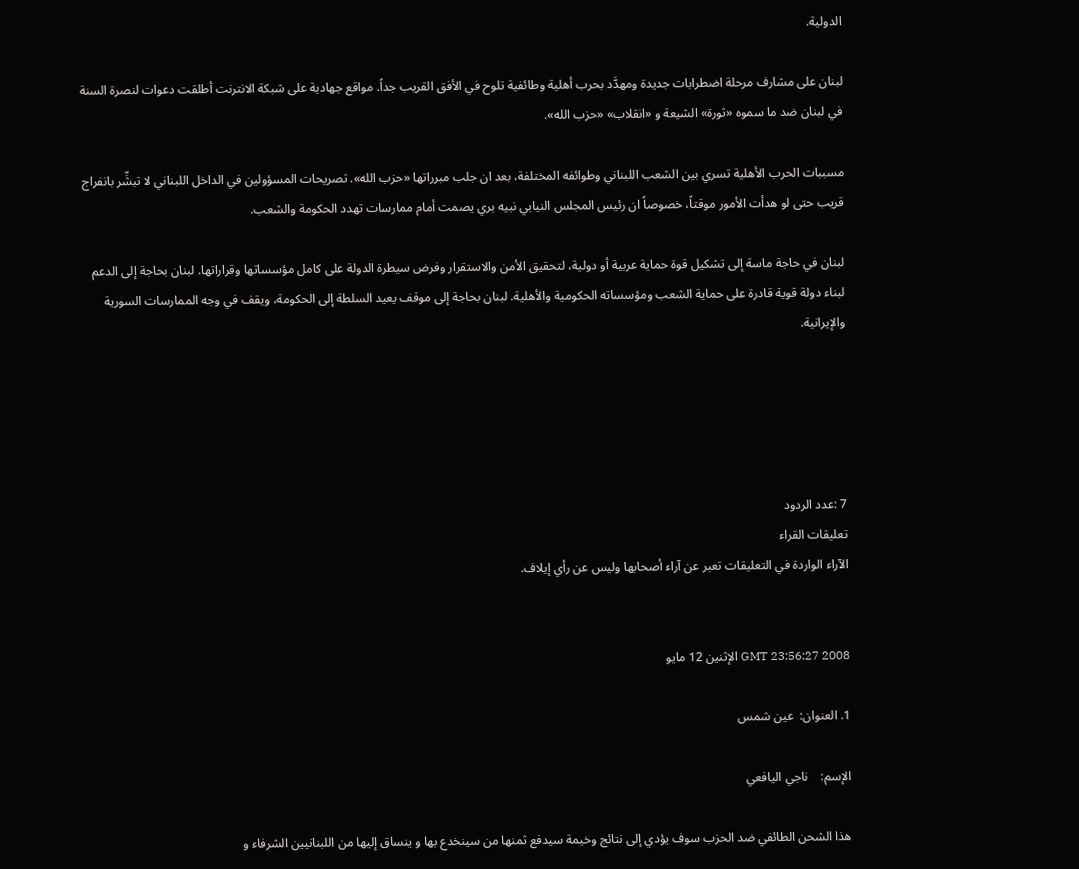الدولية.

لبنان على مشارف مرحلة اضطرابات جديدة ومهدَّد بحرب أهلية وطائفية تلوح في الأفق القريب جداً. مواقع جهادية على شبكة الانترنت أطلقت دعوات لنصرة السنة في لبنان ضد ما سموه «ثورة» الشيعة و «انقلاب» «حزب الله».

مسببات الحرب الأهلية تسري بين الشعب اللبناني وطوائفه المختلفة، بعد ان جلب مبرراتها «حزب الله». تصريحات المسؤولين في الداخل اللبناني لا تبشِّر بانفراج قريب حتى لو هدأت الأمور موقتاً، خصوصاً ان رئيس المجلس النيابي نبيه بري يصمت أمام ممارسات تهدد الحكومة والشعب.

لبنان في حاجة ماسة إلى تشكيل قوة حماية عربية أو دولية، لتحقيق الأمن والاستقرار وفرض سيطرة الدولة على كامل مؤسساتها وقراراتها. لبنان بحاجة إلى الدعم لبناء دولة قوية قادرة على حماية الشعب ومؤسساته الحكومية والأهلية. لبنان بحاجة إلى موقف يعيد السلطة إلى الحكومة، ويقف في وجه الممارسات السورية والإيرانية.





7 :عدد الردود
تعليقات القراء
الآراء الواردة في التعليقات تعبر عن آراء أصحابها وليس عن رأي إيلاف.


GMT 23:56:27 2008 الإثنين 12 مايو

1. العنوان:  عين شمس

الإسم:    ناجي اليافعي

هذا الشحن الطائفي ضد الحزب سوف يؤدي إلى نتائج وخيمة سيدفع ثمنها من سينخدع بها و ينساق إليها من اللبنانيين الشرفاء و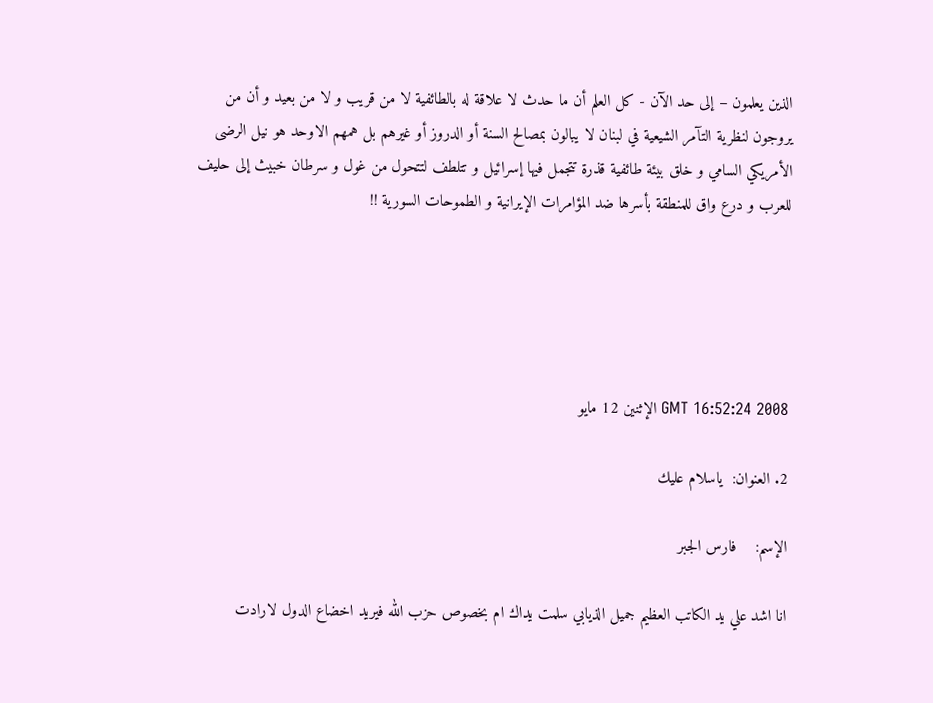الذين يعلمون – إلى حد الآن - كل العلم أن ما حدث لا علاقة له بالطائفية لا من قريب و لا من بعيد و أن من يروجون لنظرية التآمر الشيعية في لبنان لا يبالون بمصالح السنة أو الدروز أو غيرهم بل همهم الاوحد هو نيل الرضى الأمريكي السامي و خلق بيئة طائفية قذرة تتجمل فيها إسرائيل و تتلطف لتتحول من غول و سرطان خبيث إلى حليف للعرب و درع واق للمنطقة بأسرها ضد المؤامرات الإيرانية و الطموحات السورية !!





GMT 16:52:24 2008 الإثنين 12 مايو

2. العنوان:  ياسلام عليك

الإسم:    فارس الجبر

انا اشد علي يد الكاتب العظيم جميل الذيابي سلمت يداك ام بخصوص حزب الله فيريد اخضاع الدول لارادت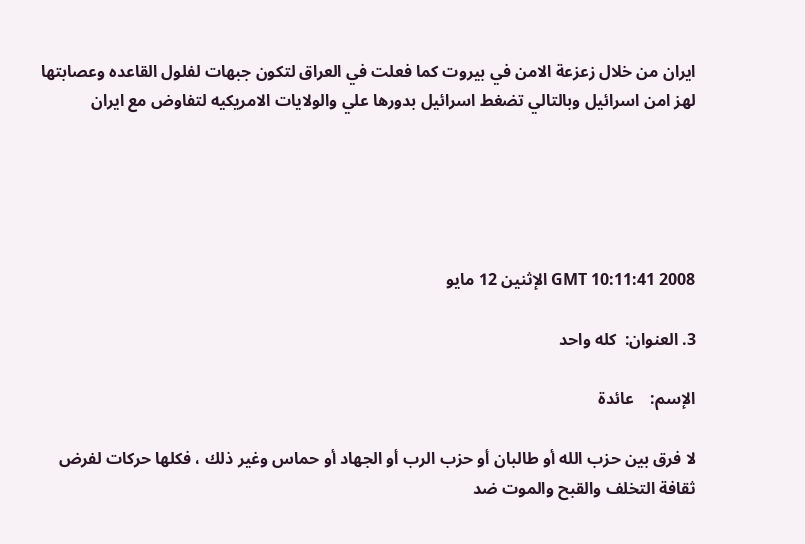ايران من خلال زعزعة الامن في بيروت كما فعلت في العراق لتكون جبهات لفلول القاعده وعصابتها لهز امن اسرائيل وبالتالي تضغط اسرائيل بدورها علي والولايات الامريكيه لتفاوض مع ايران





GMT 10:11:41 2008 الإثنين 12 مايو

3. العنوان:  كله واحد

الإسم:    عائدة

لا فرق بين حزب الله أو طالبان أو حزب الرب أو الجهاد أو حماس وغير ذلك ، فكلها حركات لفرض ثقافة التخلف والقبح والموت ضد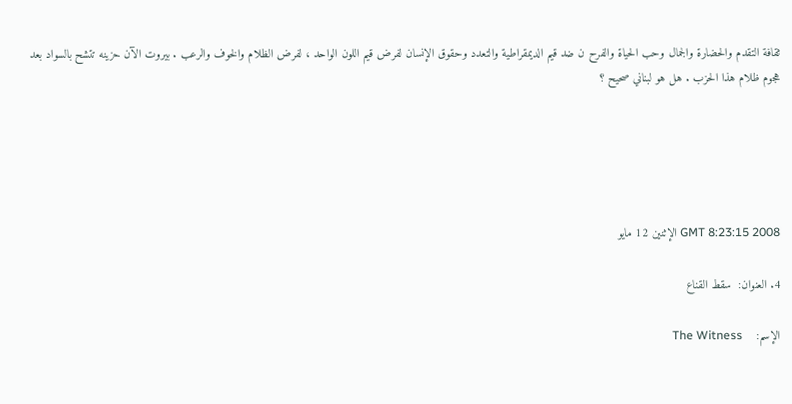ثقافة التقدم والحضارة والجمال وحب الحياة والفرح ن ضد قيم الديمقراطية والتعدد وحقوق الإنسان لفرض قيم اللون الواحد ، لفرض الظلام والخوف والرعب . بيروت الآن حزينه تتشح بالسواد بعد هجوم ظلام هذا الحزب . هل هو لبناني صحيح ؟





GMT 8:23:15 2008 الإثنين 12 مايو

4. العنوان:  سقط القناع

الإسم:    The Witness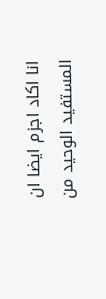انا اكاد اجزم ايضا ان المستفيد الوحيد من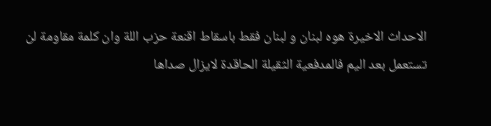الاحداث الاخيرة هوه لبنان و لبنان فقط باسقاط اقنعة حزب اللة وان كلمة مقاومة لن تستعمل بعد اليم فالمدفعية الثقيلة الحاقدة لايزال صداها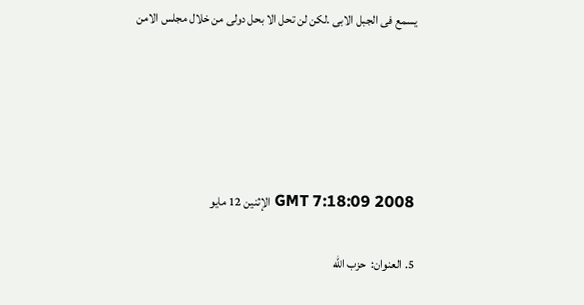يسمع فى الجبل الابى .لكن لن تحل الا بحل دولى من خلال مجلس الامن





GMT 7:18:09 2008 الإثنين 12 مايو

5. العنوان:  حزب الله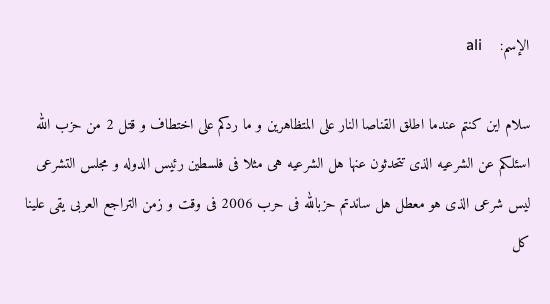الإسم:    ali

سلام این کنتم عندما اطلق القناصا النار علی المتظاهرین و ما ردکم علی اختطاف و قتل 2 من حزب الله اسئلکم عن الشرعیه الذی تتحدثون عنها هل الشرعیه هی مثلا فی فلسطین رئیس الدوله و مجلس التشرعی لیس شرعی الذی هو معطل هل ساندتم حزبالله فی حرب 2006 فی وقت و زمن التراجع العربی یقی علینا کل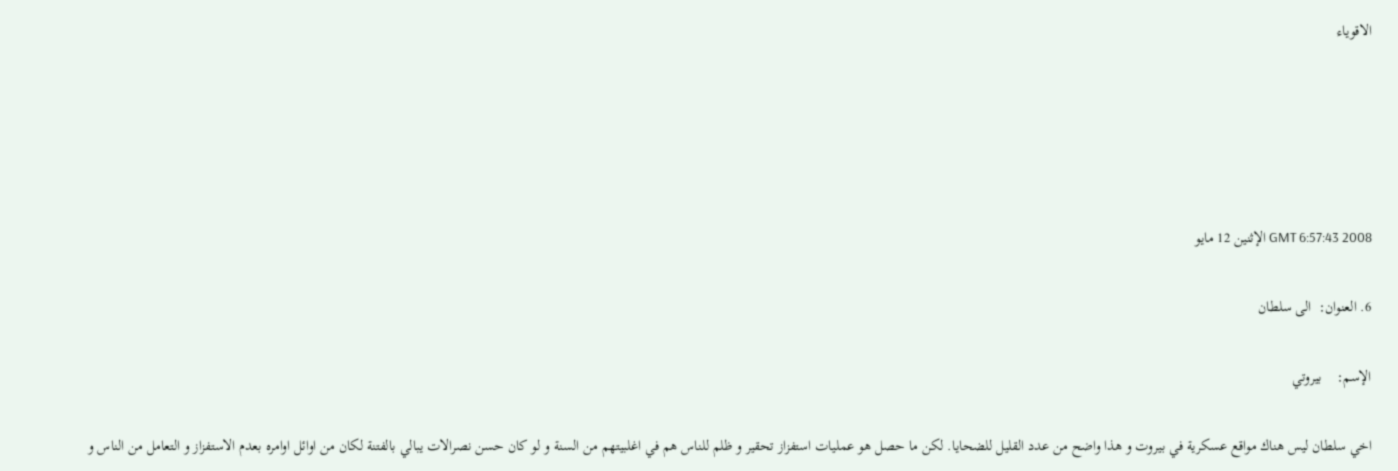الاقویاء





GMT 6:57:43 2008 الإثنين 12 مايو

6. العنوان:  الى سلطان

الإسم:    بيروتي

اخي سلطان ليس هناك مواقع عسكرية في بيروت و هذا واضح من عدد القليل للضحايا. لكن ما حصل هو عمليات استفزاز تحقير و ظلم للناس هم في اغلبيتهم من السنة و لو كان حسن نصرالات يبالي بالفتنة لكان من اوائل اوامره بعدم الاستفزاز و التعامل من الناس و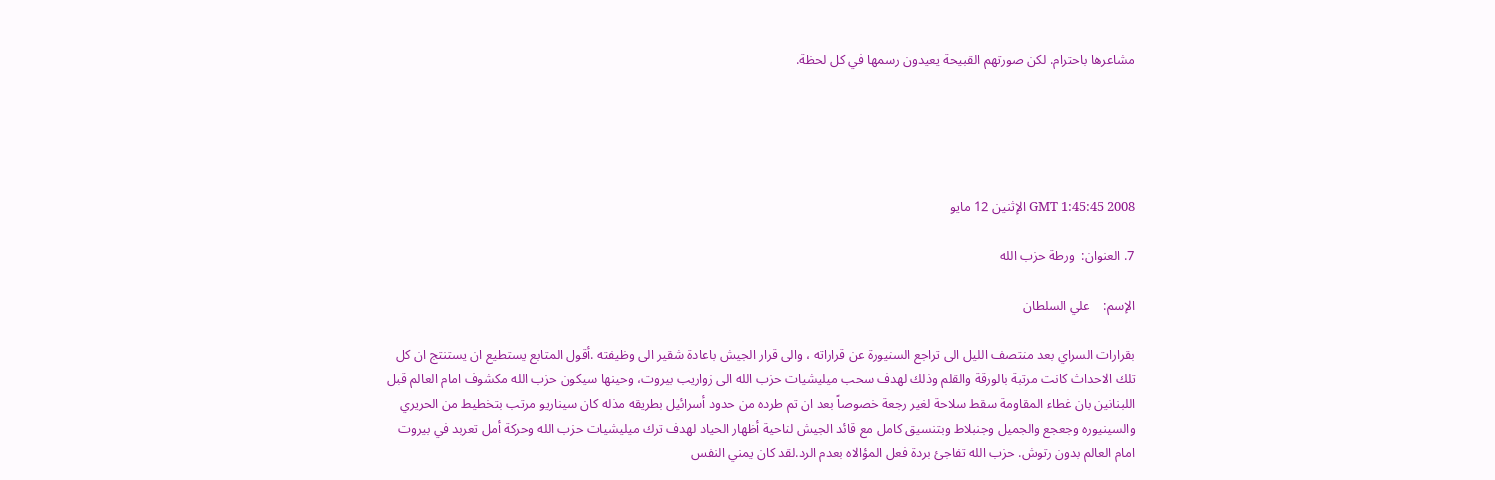مشاعرها باحترام. لكن صورتهم القبيحة يعيدون رسمها في كل لحظة.





GMT 1:45:45 2008 الإثنين 12 مايو

7. العنوان:  ورطة حزب الله

الإسم:    علي السلطان

بقرارات السراي بعد منتصف الليل الى تراجع السنيورة عن قراراته ، والى قرار الجيش باعادة شقير الى وظيفته .أقول المتابع يستطيع ان يستنتج ان كل تلك الاحداث كانت مرتبة بالورقة والقلم وذلك لهدف سحب ميليشيات حزب الله الى زواريب بيروت، وحينها سيكون حزب الله مكشوف امام العالم قبل اللبنانين بان غطاء المقاومة سقط سلاحة لغير رجعة خصوصاً بعد ان تم طرده من حدود أسرائيل بطريقه مذله كان سيناريو مرتب بتخطيط من الحريري والسينيوره وجعجع والجميل وجنبلاط وبتنسيق كامل مع قائد الجيش لناحية أظهار الحياد لهدف ترك ميليشيات حزب الله وحركة أمل تعربد في بيروت امام العالم بدون رتوش. حزب الله تفاجئ بردة فعل المؤالاه بعدم الرد.لقد كان يمني النفس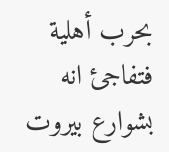بحرب أهلية فتفاجئ انه بشوارع بيروت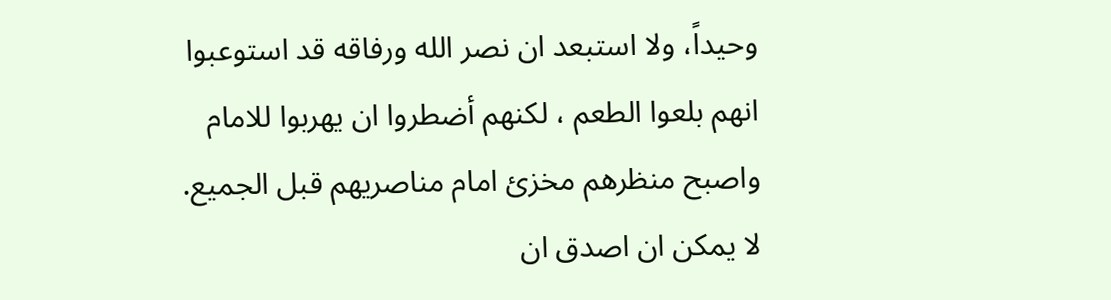وحيداً، ولا استبعد ان نصر الله ورفاقه قد استوعبوا انهم بلعوا الطعم ، لكنهم أضطروا ان يهربوا للامام واصبح منظرهم مخزئ امام مناصريهم قبل الجميع. لا يمكن ان اصدق ان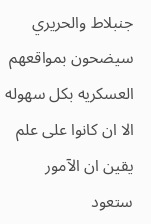جنبلاط والحريري سيضحون بمواقعهم العسكريه بكل سهوله الا ان كانوا على علم يقين ان الآمور ستعود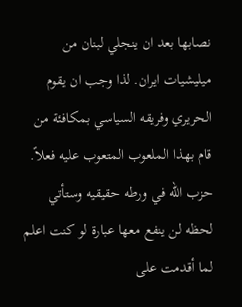نصابها بعد ان ينجلي لبنان من ميليشيات ايران. لذا وجب ان يقوم الحريري وفريقه السياسي بمكافئة من قام بهذا الملعوب المتعوب عليه فعلاً. حزب الله في ورطه حقيقيه وستأتي لحظه لن ينفع معها عبارة لو كنت اعلم لما أقدمت على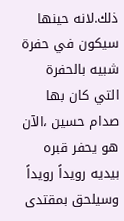ذلك.لانه حينها سيكون في حفرة شبيه بالحفرة التي كان بها صدام حسين ،الآن هو يحفر قبره بيديه رويداً رويداً وسيلحق بمقتدى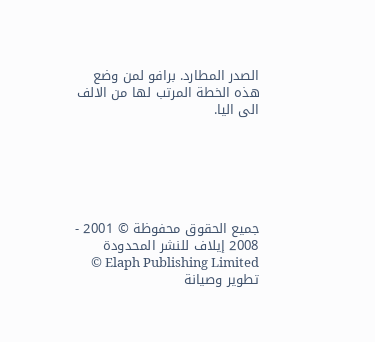الصدر المطارد. برافو لمن وضع هذه الخطة المرتب لها من الالف الى اليا.






جميع الحقوق محفوظة © 2001 - 2008 إيلاف للنشر المحدودة Elaph Publishing Limited ©
تطوير وصيانة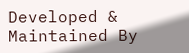Developed & Maintained By